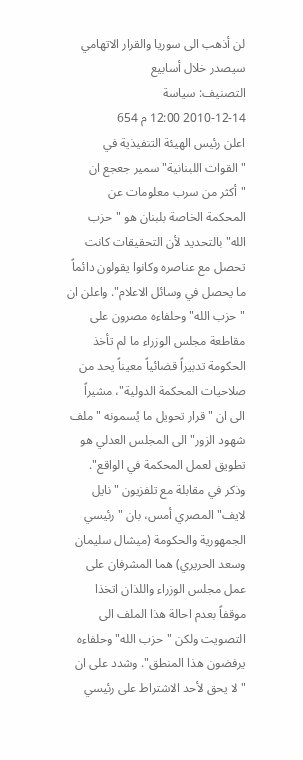لن أذهب الى سوريا والقرار الاتهامي سيصدر خلال أسابيع
التصنيف: سياسة
2010-12-14 12:00 م 654
اعلن رئيس الهيئة التنفيذية في "القوات اللبنانية" سمير جعجع ان "أكثر من سرب معلومات عن المحكمة الخاصة بلبنان هو "حزب الله" بالتحديد لأن التحقيقات كانت تحصل مع عناصره وكانوا يقولون دائماً ما يحصل في وسائل الاعلام". واعلن ان "حزب الله" وحلفاءه مصرون على مقاطعة مجلس الوزراء ما لم تأخذ الحكومة تدبيراً قضائياً معيناً يحد من صلاحيات المحكمة الدولية"، مشيراً الى ان "قرار تحويل ما يُسمونه "ملف شهود الزور" الى المجلس العدلي هو تطويق لعمل المحكمة في الواقع".
وذكر في مقابلة مع تلفزيون "نايل لايف" المصري أمس، بان "رئيسي الجمهورية والحكومة (ميشال سليمان وسعد الحريري) هما المشرفان على عمل مجلس الوزراء واللذان اتخذا موقفاً بعدم احالة هذا الملف الى التصويت ولكن "حزب الله" وحلفاءه يرفضون هذا المنطق". وشدد على ان "لا يحق لأحد الاشتراط على رئيسي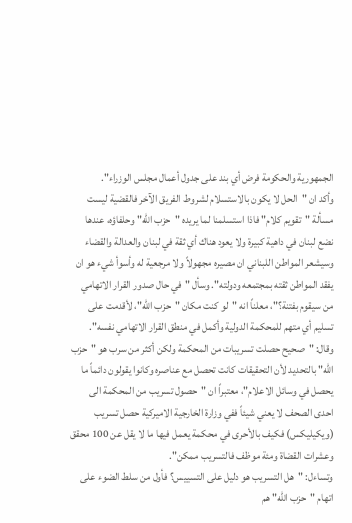الجمهورية والحكومة فرض أي بند على جدول أعمال مجلس الوزراء".
وأكد ان "الحل لا يكون بالاستسلام لشروط الفريق الآخر فالقضية ليست مسألة "تقويم كلام" فاذا استسلمنا لما يريده "حزب الله" وحلفاؤه، عندها نضع لبنان في داهية كبيرة ولا يعود هناك أي ثقة في لبنان والعدالة والقضاء وسيشعر المواطن اللبناني ان مصيره مجهولاً ولا مرجعية له وأسوأ شيء هو ان يفقد المواطن ثقته بمجتمعه ودولته". وسأل "في حال صدور القرار الاتهامي من سيقوم بفتنة؟"، معلناً انه "لو كنت مكان "حزب الله"، لأقدمت على تسليم أي متهم للمحكمة الدولية وأكمل في منطق القرار الاتهامي نفسه".
وقال: "صحيح حصلت تسريبات من المحكمة ولكن أكثر من سرب هو "حزب الله" بالتحديد لأن التحقيقات كانت تحصل مع عناصره وكانوا يقولون دائماً ما يحصل في وسائل الاعلام"، معتبراً ان "حصول تسريب من المحكمة الى احدى الصحف لا يعني شيئاً ففي وزارة الخارجية الاميركية حصل تسريب (ويكيليكس) فكيف بالأحرى في محكمة يعمل فيها ما لا يقل عن 100 محقق وعشرات القضاة ومئة موظف فالتسريب ممكن".
وتساءل: "هل التسريب هو دليل على التسييس؟ فأول من سلط الضوء على اتهام "حزب الله" هم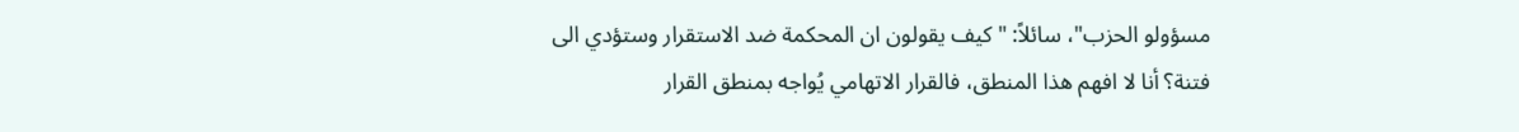مسؤولو الحزب"، سائلاً: "كيف يقولون ان المحكمة ضد الاستقرار وستؤدي الى فتنة؟ أنا لا افهم هذا المنطق، فالقرار الاتهامي يُواجه بمنطق القرار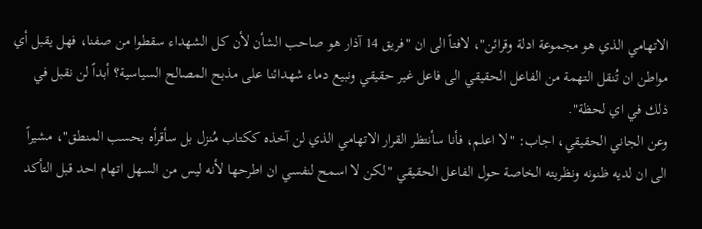الاتهامي الذي هو مجموعة ادلة وقرائن"، لافتاً الى ان "فريق 14 آذار هو صاحب الشأن لأن كل الشهداء سقطوا من صفنا، فهل يقبل أي مواطن ان تُنقل التهمة من الفاعل الحقيقي الى فاعل غير حقيقي ونبيع دماء شهدائنا على مذبح المصالح السياسية؟ أبداً لن نقبل في ذلك في اي لحظة".
وعن الجاني الحقيقي، اجاب: "لا اعلم، فأنا سأنتظر القرار الاتهامي الذي لن آخذه ككتاب مُنزل بل سأقرأه بحسب المنطق"، مشيراً الى ان لديه ظنونه ونظريته الخاصة حول الفاعل الحقيقي "لكن لا اسمح لنفسي ان اطرحها لأنه ليس من السهل اتهام احد قبل التأكد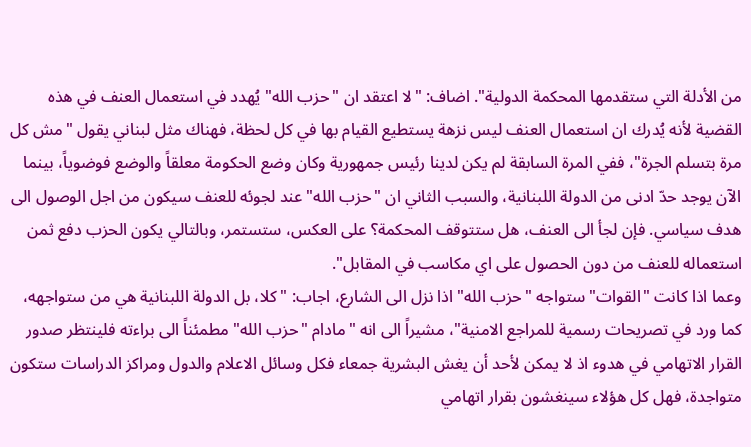من الأدلة التي ستقدمها المحكمة الدولية". اضاف: "لا اعتقد ان "حزب الله" يُهدد في استعمال العنف في هذه القضية لأنه يُدرك ان استعمال العنف ليس نزهة يستطيع القيام بها في كل لحظة، فهناك مثل لبناني يقول "مش كل مرة بتسلم الجرة"، ففي المرة السابقة لم يكن لدينا رئيس جمهورية وكان وضع الحكومة معلقاً والوضع فوضوياً، بينما الآن يوجد حدّ ادنى من الدولة اللبنانية، والسبب الثاني ان "حزب الله" عند لجوئه للعنف سيكون من اجل الوصول الى هدف سياسي. فإن لجأ الى العنف، هل ستتوقف المحكمة؟ على العكس، ستستمر، وبالتالي يكون الحزب دفع ثمن استعماله للعنف من دون الحصول على اي مكاسب في المقابل".
وعما اذا كانت "القوات" ستواجه "حزب الله" اذا نزل الى الشارع، اجاب: "كلا، بل الدولة اللبنانية هي من ستواجهه، كما ورد في تصريحات رسمية للمراجع الامنية"، مشيراً الى انه "مادام "حزب الله" مطمئناً الى براءته فلينتظر صدور القرار الاتهامي في هدوء اذ لا يمكن لأحد أن يغش البشرية جمعاء فكل وسائل الاعلام والدول ومراكز الدراسات ستكون متواجدة، فهل كل هؤلاء سينغشون بقرار اتهامي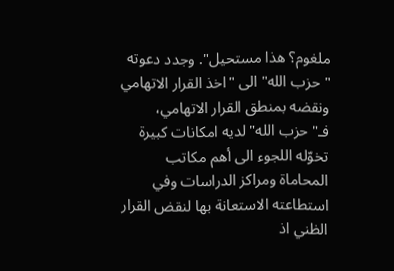ملغوم؟ هذا مستحيل". وجدد دعوته "حزب الله" الى "اخذ القرار الاتهامي ونقضه بمنطق القرار الاتهامي، فـ"حزب الله" لديه امكانات كبيرة تخوّله اللجوء الى أهم مكاتب المحاماة ومراكز الدراسات وفي استطاعته الاستعانة بها لنقض القرار الظني اذ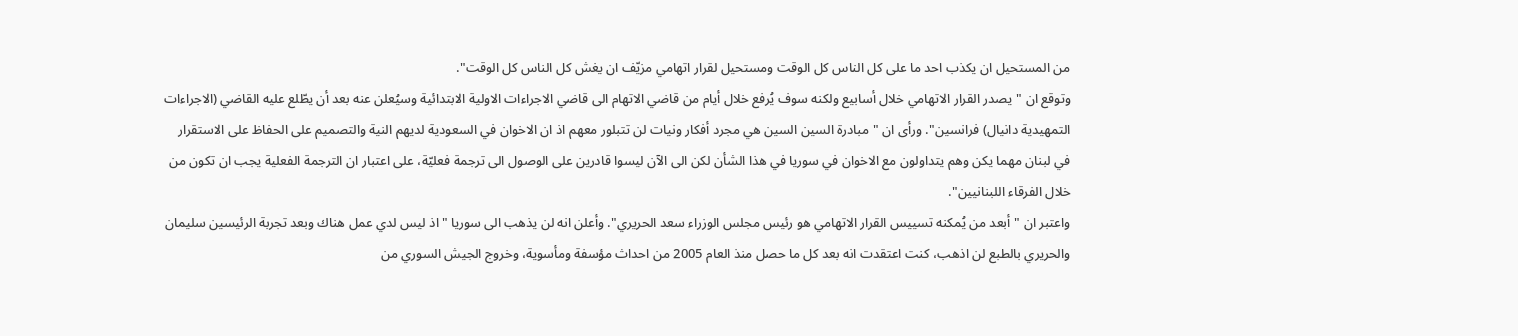من المستحيل ان يكذب احد ما على كل الناس كل الوقت ومستحيل لقرار اتهامي مزيّف ان يغش كل الناس كل الوقت".
وتوقع ان "يصدر القرار الاتهامي خلال أسابيع ولكنه سوف يُرفع خلال أيام من قاضي الاتهام الى قاضي الاجراءات الاولية الابتدائية وسيُعلن عنه بعد أن يطّلع عليه القاضي (الاجراءات التمهيدية دانيال) فرانسين". ورأى ان "مبادرة السين السين هي مجرد أفكار ونيات لن تتبلور معهم اذ ان الاخوان في السعودية لديهم النية والتصميم على الحفاظ على الاستقرار في لبنان مهما يكن وهم يتداولون مع الاخوان في سوريا في هذا الشأن لكن الى الآن ليسوا قادرين على الوصول الى ترجمة فعليّة، على اعتبار ان الترجمة الفعلية يجب ان تكون من خلال الفرقاء اللبنانيين".
واعتبر ان "أبعد من يُمكنه تسييس القرار الاتهامي هو رئيس مجلس الوزراء سعد الحريري". وأعلن انه لن يذهب الى سوريا "اذ ليس لدي عمل هناك وبعد تجربة الرئيسين سليمان والحريري بالطبع لن اذهب، كنت اعتقدت انه بعد كل ما حصل منذ العام 2005 من احداث مؤسفة ومأسوية، وخروج الجيش السوري من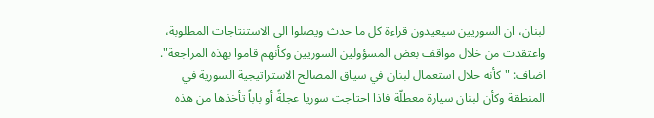لبنان، ان السوريين سيعيدون قراءة كل ما حدث ويصلوا الى الاستنتاجات المطلوبة، واعتقدت من خلال مواقف بعض المسؤولين السوريين وكأنهم قاموا بهذه المراجعة". اضاف: "كأنه حلال استعمال لبنان في سياق المصالح الاستراتيجية السورية في المنطقة وكأن لبنان سيارة معطلّة فاذا احتاجت سوريا عجلةً أو باباً تأخذها من هذه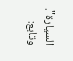السيارة". وتابع: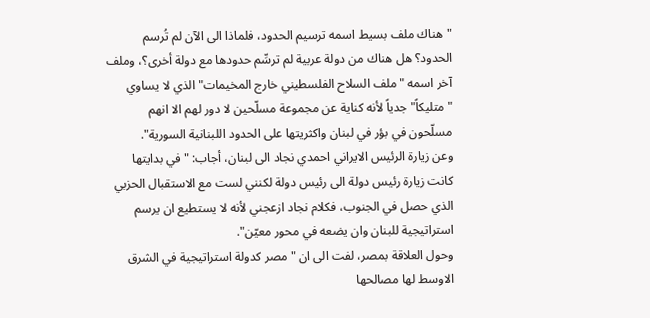"هناك ملف بسيط اسمه ترسيم الحدود، فلماذا الى الآن لم تُرسم الحدود؟ هل هناك من دولة عربية لم ترسِّم حدودها مع دولة أخرى؟، وملف آخر اسمه "ملف السلاح الفلسطيني خارج المخيمات" الذي لا يساوي "متليكاً" جدياً لأنه كناية عن مجموعة مسلّحين لا دور لهم الا انهم مسلّحون في بؤر في لبنان واكثريتها على الحدود اللبنانية السورية".
وعن زيارة الرئيس الايراني احمدي نجاد الى لبنان، أجاب: "في بدايتها كانت زيارة رئيس دولة الى رئيس دولة لكنني لست مع الاستقبال الحزبي الذي حصل في الجنوب، فكلام نجاد ازعجني لأنه لا يستطيع ان يرسم استراتيجية للبنان وان يضعه في محور معيّن".
وحول العلاقة بمصر، لفت الى ان "مصر كدولة استراتيجية في الشرق الاوسط لها مصالحها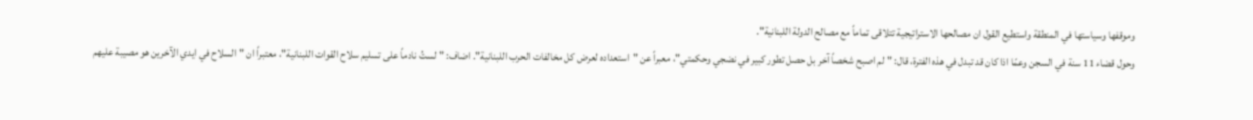وموقفها وسياستها في المنطقة واستطيع القول ان مصالحها الاستراتيجية تتلاقى تماماً مع مصالح الدولة اللبنانية".
وحول قضاء 11 سنة في السجن وعمّا اذا كان قد تبدل في هذه الفترة، قال: "لم اصبح شخصاً آخر بل حصل تطور كبير في نضجي وحكمتي"، معبراً عن "استعداده لعرض كل مخالفات الحرب اللبنانية". اضاف: "لستُ نادماً على تسليم سلاح القوات اللبنانية"، معتبراً ان "السلاح في ايدي الآخرين هو مصيبة عليهم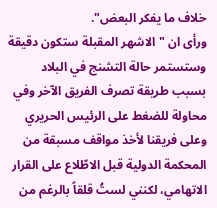خلاف ما يفكر البعض".
ورأى ان "الاشهر المقبلة ستكون دقيقة وستستمر حالة التشنج في البلاد بسبب طريقة تصرف الفريق الآخر وفي محاولة للضغط على الرئيس الحريري وعلى فريقنا لأخذ مواقف مسبقة من المحكمة الدولية قبل الاطّلاع على القرار الاتهامي، لكنني لستُ قلقاً بالرغم من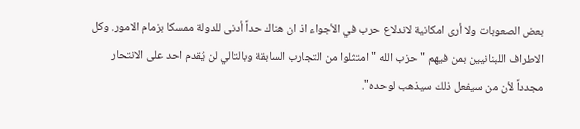بعض الصعوبات ولا أرى امكانية لاندلاع حرب في الأجواء اذ ان هناك حداً أدنى للدولة ممسكا بزمام الامور. وكل الاطراف اللبنانيين بمن فيهم "حزب الله "امتثلوا من التجارب السابقة وبالتالي لن يُقدم احد على الانتحار مجدداً لأن من سيفعل ذلك سيذهب لوحده".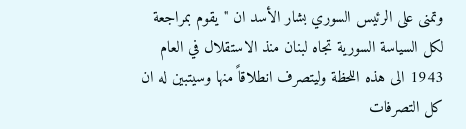وتمنى على الرئيس السوري بشار الأسد ان "يقوم بمراجعة لكل السياسة السورية تجاه لبنان منذ الاستقلال في العام 1943 الى هذه اللحظة وليتصرف انطلاقاً منها وسيتبين له ان كل التصرفات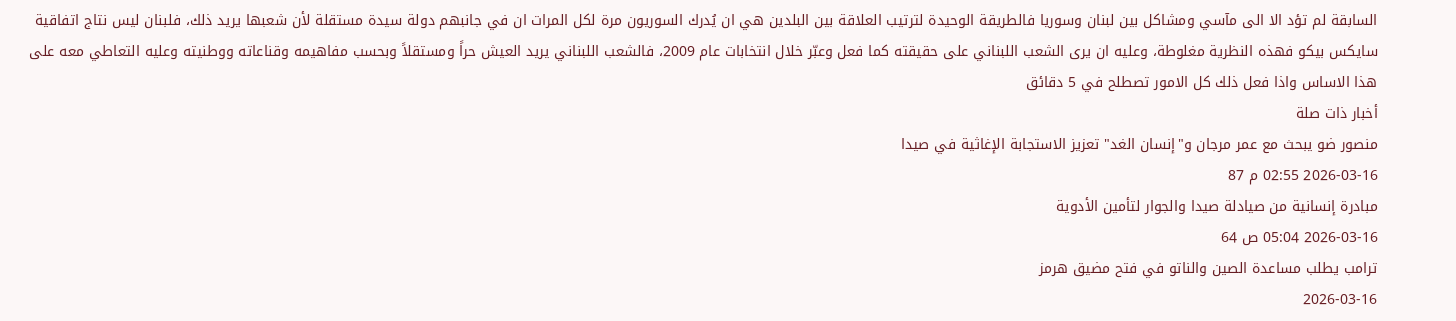السابقة لم تؤد الا الى مآسي ومشاكل بين لبنان وسوريا فالطريقة الوحيدة لترتيب العلاقة بين البلدين هي ان يُدرك السوريون مرة لكل المرات ان في جانبهم دولة سيدة مستقلة لأن شعبها يريد ذلك، فلبنان ليس نتاج اتفاقية سايكس بيكو فهذه النظرية مغلوطة، وعليه ان يرى الشعب اللبناني على حقيقته كما فعل وعبّر خلال انتخابات عام 2009، فالشعب اللبناني يريد العيش حراً ومستقلاً وبحسب مفاهيمه وقناعاته ووطنيته وعليه التعاطي معه على هذا الاساس واذا فعل ذلك كل الامور تصطلح في 5 دقائق
أخبار ذات صلة
منصور ضو يبحث مع عمر مرجان و"إنسان الغد" تعزيز الاستجابة الإغاثية في صيدا
2026-03-16 02:55 م 87
مبادرة إنسانية من صيادلة صيدا والجوار لتأمين الأدوية
2026-03-16 05:04 ص 64
ترامب يطلب مساعدة الصين والناتو في فتح مضيق هرمز
2026-03-16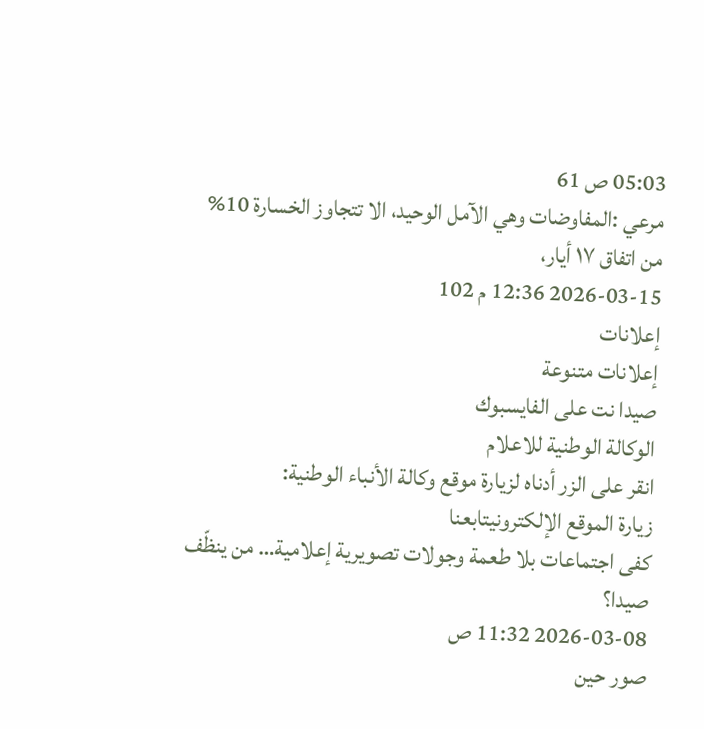05:03 ص 61
مرعي :المفاوضات وهي الآمل الوحيد، الا تتجاوز الخسارة 10% من اتفاق ١٧ أيار،
2026-03-15 12:36 م 102
إعلانات
إعلانات متنوعة
صيدا نت على الفايسبوك
الوكالة الوطنية للاعلام
انقر على الزر أدناه لزيارة موقع وكالة الأنباء الوطنية:
زيارة الموقع الإلكترونيتابعنا
كفى اجتماعات بلا طعمة وجولات تصويرية إعلامية… من ينظّف صيدا؟
2026-03-08 11:32 ص
صور حين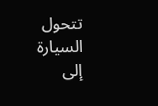تتحول السيارة إلى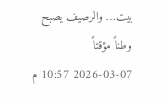بيت… والرصيف يصبح وطناً مؤقتاً
2026-03-07 10:57 م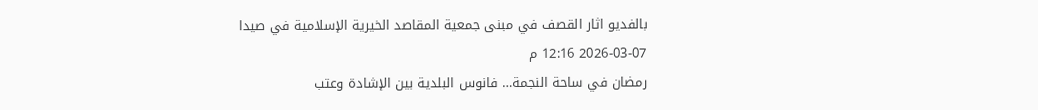بالفديو اثار القصف في مبنى جمعية المقاصد الخيرية الإسلامية في صيدا
2026-03-07 12:16 م
رمضان في ساحة النجمة… فانوس البلدية بين الإشادة وعتب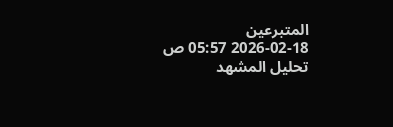المتبرعين
2026-02-18 05:57 ص
تحليل المشهد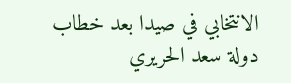الانتخابي في صيدا بعد خطاب دولة سعد الحريري